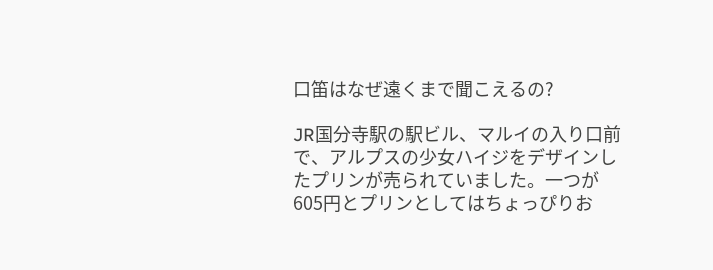口笛はなぜ遠くまで聞こえるの?

JR国分寺駅の駅ビル、マルイの入り口前で、アルプスの少女ハイジをデザインしたプリンが売られていました。一つが605円とプリンとしてはちょっぴりお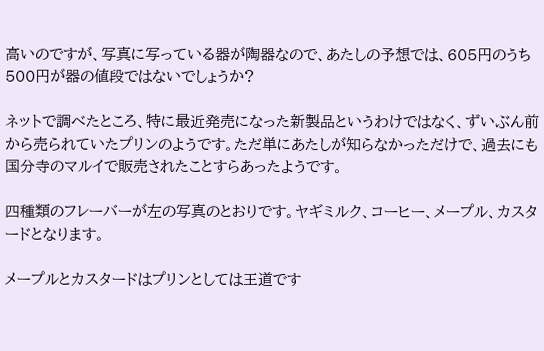高いのですが、写真に写っている器が陶器なので、あたしの予想では、605円のうち500円が器の値段ではないでしょうか?

ネットで調べたところ、特に最近発売になった新製品というわけではなく、ずいぶん前から売られていたプリンのようです。ただ単にあたしが知らなかっただけで、過去にも国分寺のマルイで販売されたことすらあったようです。

四種類のフレーバーが左の写真のとおりです。ヤギミルク、コーヒー、メープル、カスタードとなります。

メープルとカスタードはプリンとしては王道です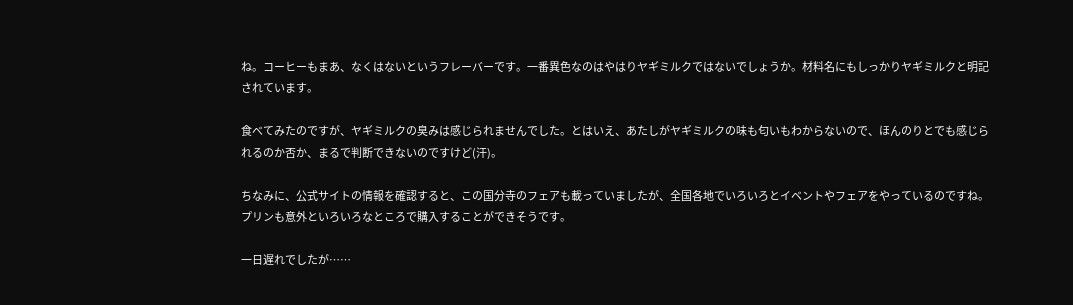ね。コーヒーもまあ、なくはないというフレーバーです。一番異色なのはやはりヤギミルクではないでしょうか。材料名にもしっかりヤギミルクと明記されています。

食べてみたのですが、ヤギミルクの臭みは感じられませんでした。とはいえ、あたしがヤギミルクの味も匂いもわからないので、ほんのりとでも感じられるのか否か、まるで判断できないのですけど(汗)。

ちなみに、公式サイトの情報を確認すると、この国分寺のフェアも載っていましたが、全国各地でいろいろとイベントやフェアをやっているのですね。プリンも意外といろいろなところで購入することができそうです。

一日遅れでしたが……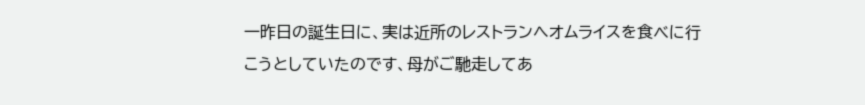一昨日の誕生日に、実は近所のレストランへオムライスを食べに行こうとしていたのです、母がご馳走してあ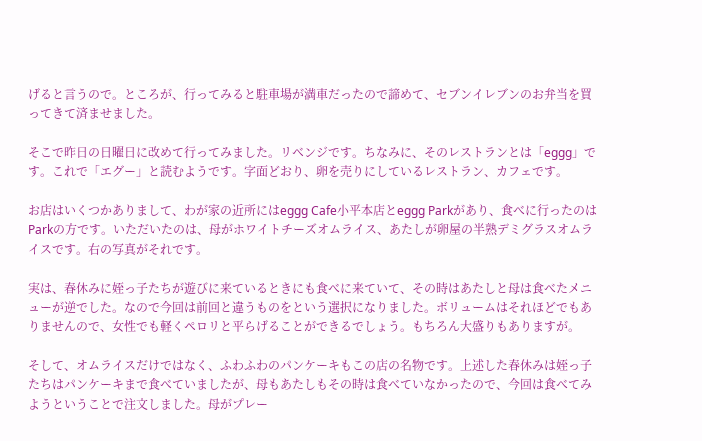げると言うので。ところが、行ってみると駐車場が満車だったので諦めて、セブンイレブンのお弁当を買ってきて済ませました。

そこで昨日の日曜日に改めて行ってみました。リベンジです。ちなみに、そのレストランとは「eggg」です。これで「エグー」と読むようです。字面どおり、卵を売りにしているレストラン、カフェです。

お店はいくつかありまして、わが家の近所にはeggg Cafe小平本店とeggg Parkがあり、食べに行ったのはParkの方です。いただいたのは、母がホワイトチーズオムライス、あたしが卵屋の半熟デミグラスオムライスです。右の写真がそれです。

実は、春休みに姪っ子たちが遊びに来ているときにも食べに来ていて、その時はあたしと母は食べたメニューが逆でした。なので今回は前回と違うものをという選択になりました。ボリュームはそれほどでもありませんので、女性でも軽くペロリと平らげることができるでしょう。もちろん大盛りもありますが。

そして、オムライスだけではなく、ふわふわのパンケーキもこの店の名物です。上述した春休みは姪っ子たちはパンケーキまで食べていましたが、母もあたしもその時は食べていなかったので、今回は食べてみようということで注文しました。母がプレー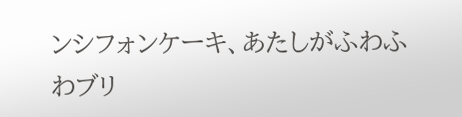ンシフォンケーキ、あたしがふわふわブリ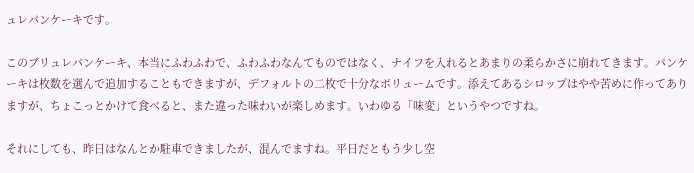ュレパンケーキです。

このブリュレパンケーキ、本当にふわふわで、ふわふわなんてものではなく、ナイフを入れるとあまりの柔らかさに崩れてきます。パンケーキは枚数を選んで追加することもできますが、デフォルトの二枚で十分なボリュームです。添えてあるシロップはやや苦めに作ってありますが、ちょこっとかけて食べると、また違った味わいが楽しめます。いわゆる「味変」というやつですね。

それにしても、昨日はなんとか駐車できましたが、混んでますね。平日だともう少し空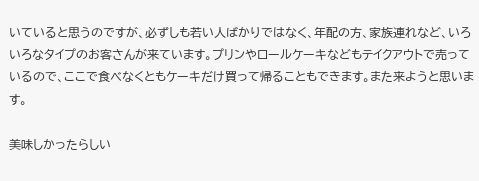いていると思うのですが、必ずしも若い人ばかりではなく、年配の方、家族連れなど、いろいろなタイプのお客さんが来ています。プリンやロールケーキなどもテイクアウトで売っているので、ここで食べなくともケーキだけ買って帰ることもできます。また来ようと思います。

美味しかったらしい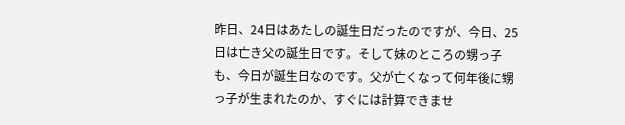昨日、24日はあたしの誕生日だったのですが、今日、25日は亡き父の誕生日です。そして妹のところの甥っ子も、今日が誕生日なのです。父が亡くなって何年後に甥っ子が生まれたのか、すぐには計算できませ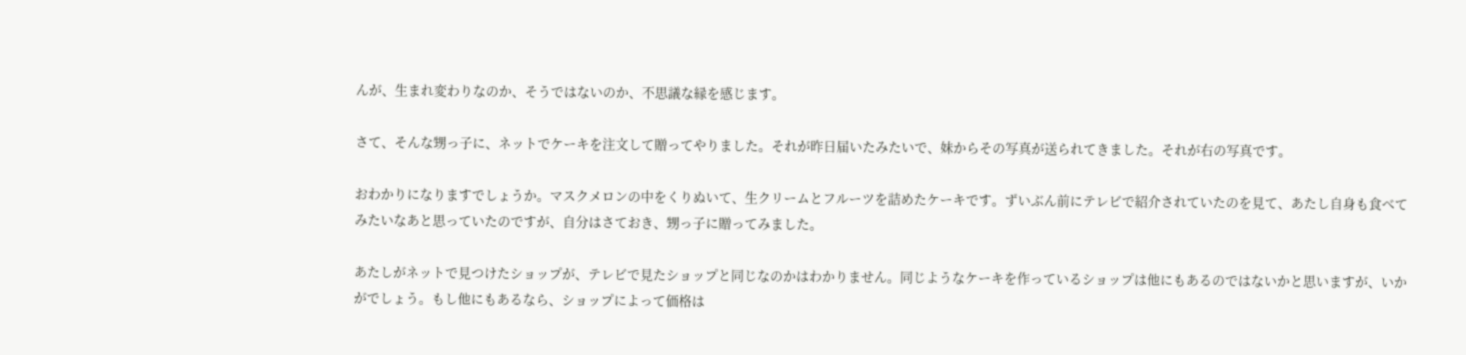んが、生まれ変わりなのか、そうではないのか、不思議な縁を感じます。

さて、そんな甥っ子に、ネットでケーキを注文して贈ってやりました。それが昨日届いたみたいで、妹からその写真が送られてきました。それが右の写真です。

おわかりになりますでしょうか。マスクメロンの中をくりぬいて、生クリームとフルーツを詰めたケーキです。ずいぶん前にテレビで紹介されていたのを見て、あたし自身も食べてみたいなあと思っていたのですが、自分はさておき、甥っ子に贈ってみました。

あたしがネットで見つけたショップが、テレビで見たショップと同じなのかはわかりません。同じようなケーキを作っているショップは他にもあるのではないかと思いますが、いかがでしょう。もし他にもあるなら、ショップによって価格は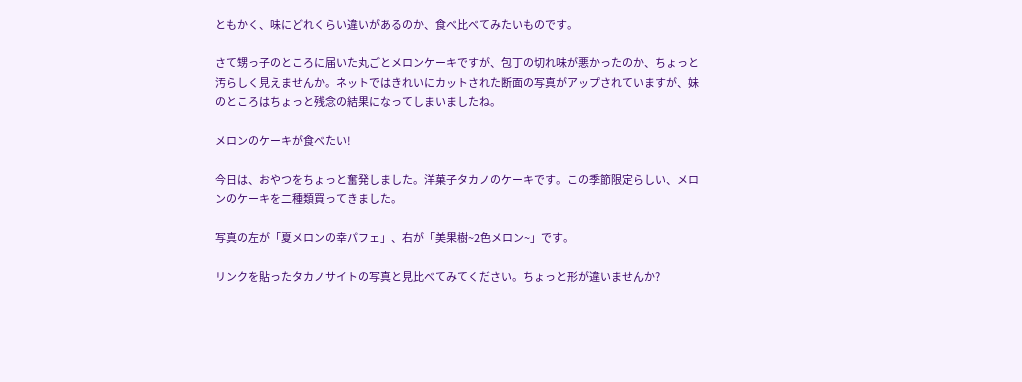ともかく、味にどれくらい違いがあるのか、食べ比べてみたいものです。

さて甥っ子のところに届いた丸ごとメロンケーキですが、包丁の切れ味が悪かったのか、ちょっと汚らしく見えませんか。ネットではきれいにカットされた断面の写真がアップされていますが、妹のところはちょっと残念の結果になってしまいましたね。

メロンのケーキが食べたい!

今日は、おやつをちょっと奮発しました。洋菓子タカノのケーキです。この季節限定らしい、メロンのケーキを二種類買ってきました。

写真の左が「夏メロンの幸パフェ」、右が「美果樹~2色メロン~」です。

リンクを貼ったタカノサイトの写真と見比べてみてください。ちょっと形が違いませんか?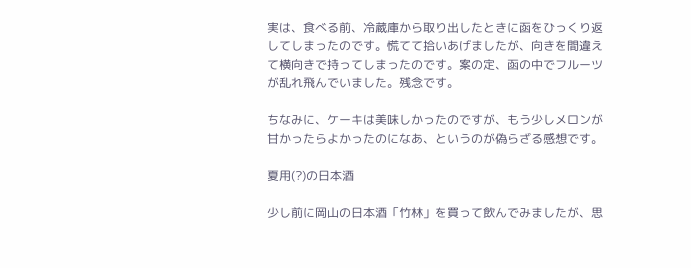実は、食べる前、冷蔵庫から取り出したときに函をひっくり返してしまったのです。慌てて拾いあげましたが、向きを間違えて横向きで持ってしまったのです。案の定、函の中でフルーツが乱れ飛んでいました。残念です。

ちなみに、ケーキは美味しかったのですが、もう少しメロンが甘かったらよかったのになあ、というのが偽らざる感想です。

夏用(?)の日本酒

少し前に岡山の日本酒「竹林」を買って飲んでみましたが、思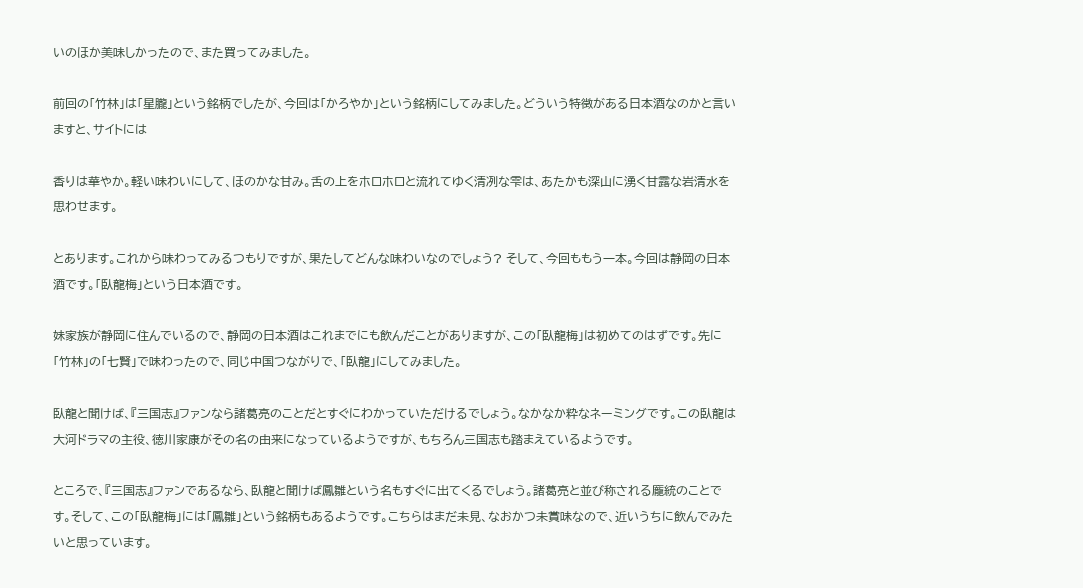いのほか美味しかったので、また買ってみました。

前回の「竹林」は「星朧」という銘柄でしたが、今回は「かろやか」という銘柄にしてみました。どういう特徴がある日本酒なのかと言いますと、サイトには

香りは華やか。軽い味わいにして、ほのかな甘み。舌の上をホロホロと流れてゆく清冽な雫は、あたかも深山に湧く甘露な岩清水を思わせます。

とあります。これから味わってみるつもりですが、果たしてどんな味わいなのでしょう? そして、今回ももう一本。今回は静岡の日本酒です。「臥龍梅」という日本酒です。

妹家族が静岡に住んでいるので、静岡の日本酒はこれまでにも飲んだことがありますが、この「臥龍梅」は初めてのはずです。先に「竹林」の「七賢」で味わったので、同じ中国つながりで、「臥龍」にしてみました。

臥龍と聞けば、『三国志』ファンなら諸葛亮のことだとすぐにわかっていただけるでしょう。なかなか粋なネーミングです。この臥龍は大河ドラマの主役、徳川家康がその名の由来になっているようですが、もちろん三国志も踏まえているようです。

ところで、『三国志』ファンであるなら、臥龍と聞けば鳳雛という名もすぐに出てくるでしょう。諸葛亮と並び称される龐統のことです。そして、この「臥龍梅」には「鳳雛」という銘柄もあるようです。こちらはまだ未見、なおかつ未賞味なので、近いうちに飲んでみたいと思っています。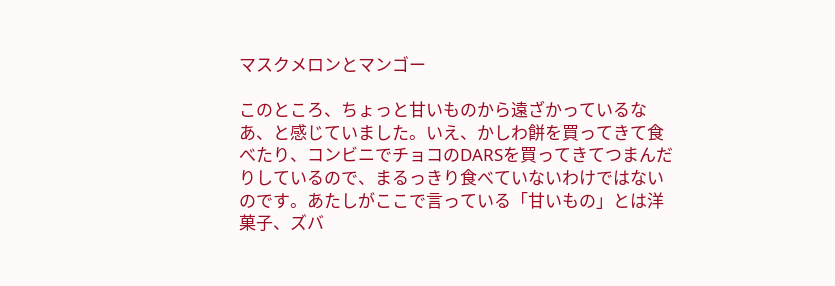マスクメロンとマンゴー

このところ、ちょっと甘いものから遠ざかっているなあ、と感じていました。いえ、かしわ餅を買ってきて食べたり、コンビニでチョコのDARSを買ってきてつまんだりしているので、まるっきり食べていないわけではないのです。あたしがここで言っている「甘いもの」とは洋菓子、ズバ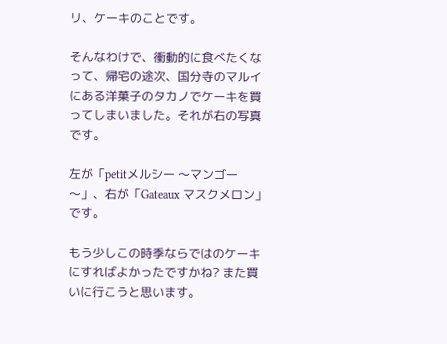リ、ケーキのことです。

そんなわけで、衝動的に食べたくなって、帰宅の途次、国分寺のマルイにある洋菓子のタカノでケーキを買ってしまいました。それが右の写真です。

左が「petitメルシー 〜マンゴー〜」、右が「Gateaux マスクメロン」です。

もう少しこの時季ならではのケーキにすればよかったですかね? また買いに行こうと思います。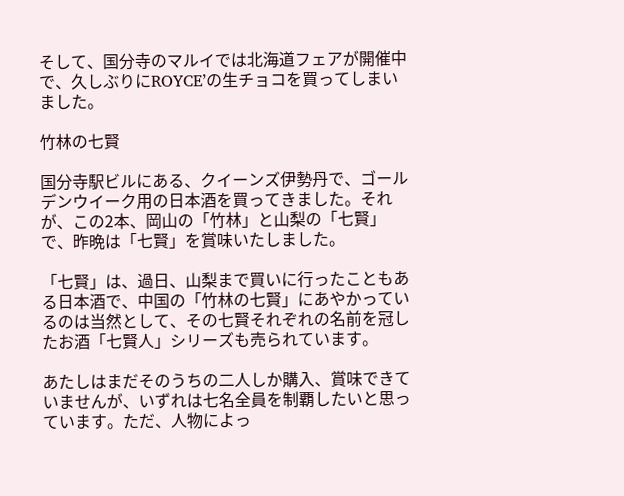そして、国分寺のマルイでは北海道フェアが開催中で、久しぶりにROYCE’の生チョコを買ってしまいました。

竹林の七賢

国分寺駅ビルにある、クイーンズ伊勢丹で、ゴールデンウイーク用の日本酒を買ってきました。それが、この2本、岡山の「竹林」と山梨の「七賢」で、昨晩は「七賢」を賞味いたしました。

「七賢」は、過日、山梨まで買いに行ったこともある日本酒で、中国の「竹林の七賢」にあやかっているのは当然として、その七賢それぞれの名前を冠したお酒「七賢人」シリーズも売られています。

あたしはまだそのうちの二人しか購入、賞味できていませんが、いずれは七名全員を制覇したいと思っています。ただ、人物によっ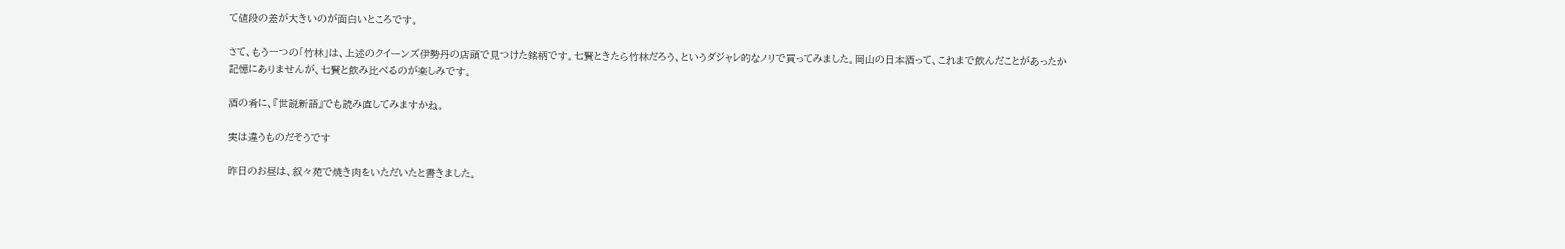て値段の差が大きいのが面白いところです。

さて、もう一つの「竹林」は、上述のクイーンズ伊勢丹の店頭で見つけた銘柄です。七賢ときたら竹林だろう、というダジャレ的なノリで買ってみました。岡山の日本酒って、これまで飲んだことがあったか記憶にありませんが、七賢と飲み比べるのが楽しみです。

酒の肴に、『世説新語』でも読み直してみますかね。

実は違うものだそうです

昨日のお昼は、叙々苑で焼き肉をいただいたと書きました。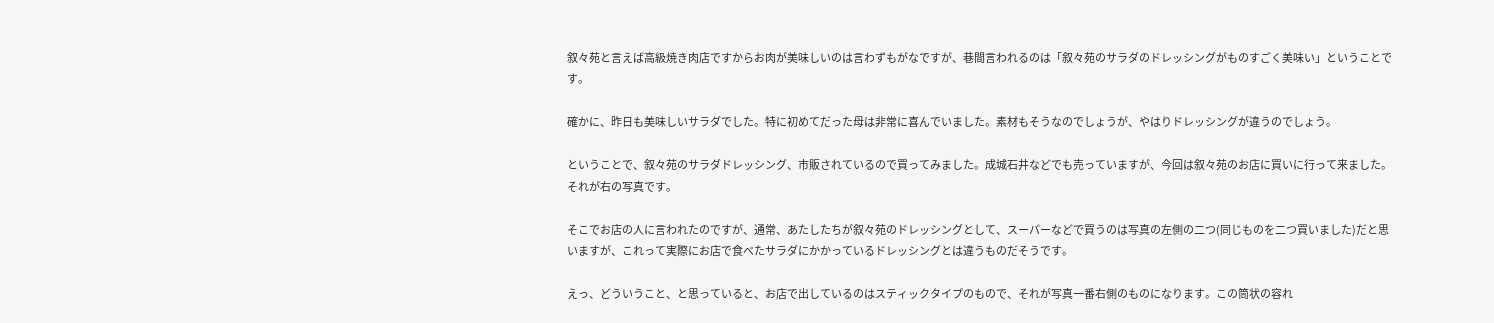叙々苑と言えば高級焼き肉店ですからお肉が美味しいのは言わずもがなですが、巷間言われるのは「叙々苑のサラダのドレッシングがものすごく美味い」ということです。

確かに、昨日も美味しいサラダでした。特に初めてだった母は非常に喜んでいました。素材もそうなのでしょうが、やはりドレッシングが違うのでしょう。

ということで、叙々苑のサラダドレッシング、市販されているので買ってみました。成城石井などでも売っていますが、今回は叙々苑のお店に買いに行って来ました。それが右の写真です。

そこでお店の人に言われたのですが、通常、あたしたちが叙々苑のドレッシングとして、スーパーなどで買うのは写真の左側の二つ(同じものを二つ買いました)だと思いますが、これって実際にお店で食べたサラダにかかっているドレッシングとは違うものだそうです。

えっ、どういうこと、と思っていると、お店で出しているのはスティックタイプのもので、それが写真一番右側のものになります。この筒状の容れ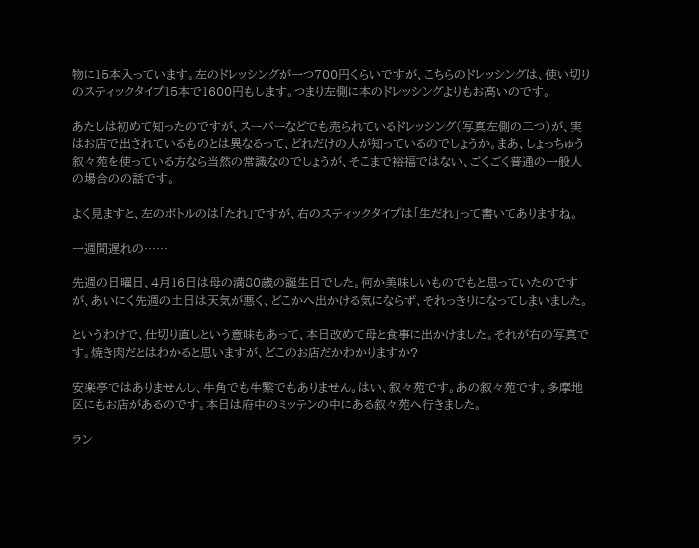物に15本入っています。左のドレッシングが一つ700円くらいですが、こちらのドレッシングは、使い切りのスティックタイプ15本で1600円もします。つまり左側に本のドレッシングよりもお高いのです。

あたしは初めて知ったのですが、スーパーなどでも売られているドレッシング(写真左側の二つ)が、実はお店で出されているものとは異なるって、どれだけの人が知っているのでしょうか。まあ、しょっちゅう叙々苑を使っている方なら当然の常識なのでしょうが、そこまで裕福ではない、ごくごく普通の一般人の場合のの話です。

よく見ますと、左のボトルのは「たれ」ですが、右のスティックタイプは「生だれ」って書いてありますね。

一週間遅れの……

先週の日曜日、4月16日は母の満80歳の誕生日でした。何か美味しいものでもと思っていたのですが、あいにく先週の土日は天気が悪く、どこかへ出かける気にならず、それっきりになってしまいました。

というわけで、仕切り直しという意味もあって、本日改めて母と食事に出かけました。それが右の写真です。焼き肉だとはわかると思いますが、どこのお店だかわかりますか?

安楽亭ではありませんし、牛角でも牛繁でもありません。はい、叙々苑です。あの叙々苑です。多摩地区にもお店があるのです。本日は府中のミッテンの中にある叙々苑へ行きました。

ラン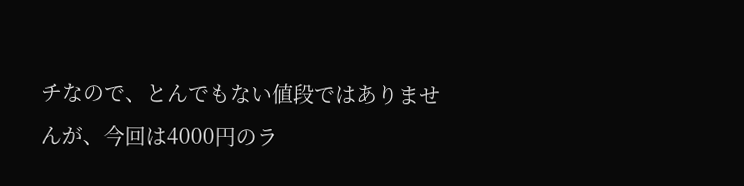チなので、とんでもない値段ではありませんが、今回は4000円のラ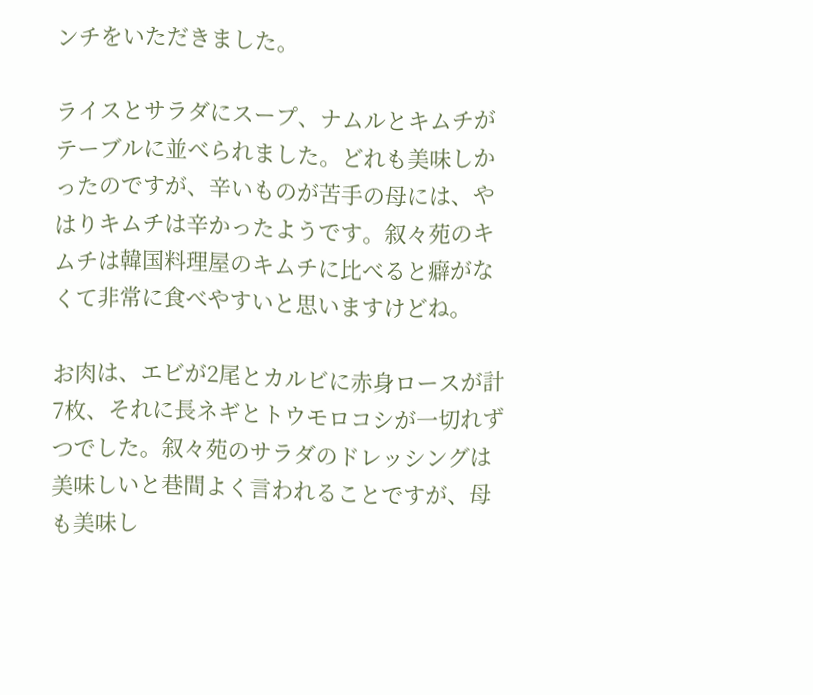ンチをいただきました。

ライスとサラダにスープ、ナムルとキムチがテーブルに並べられました。どれも美味しかったのですが、辛いものが苦手の母には、やはりキムチは辛かったようです。叙々苑のキムチは韓国料理屋のキムチに比べると癖がなくて非常に食べやすいと思いますけどね。

お肉は、エビが2尾とカルビに赤身ロースが計7枚、それに長ネギとトウモロコシが一切れずつでした。叙々苑のサラダのドレッシングは美味しいと巷間よく言われることですが、母も美味し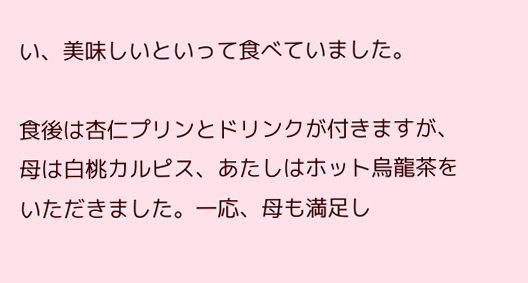い、美味しいといって食べていました。

食後は杏仁プリンとドリンクが付きますが、母は白桃カルピス、あたしはホット烏龍茶をいただきました。一応、母も満足し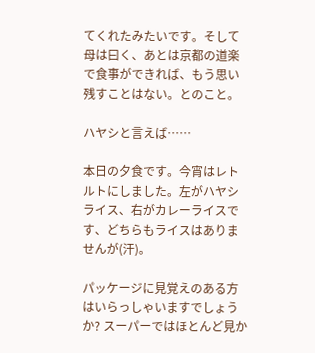てくれたみたいです。そして母は曰く、あとは京都の道楽で食事ができれば、もう思い残すことはない。とのこと。

ハヤシと言えば……

本日の夕食です。今宵はレトルトにしました。左がハヤシライス、右がカレーライスです、どちらもライスはありませんが(汗)。

パッケージに見覚えのある方はいらっしゃいますでしょうか? スーパーではほとんど見か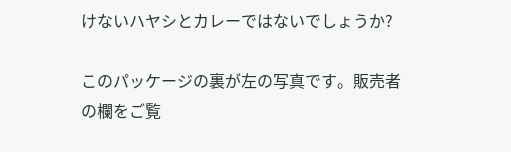けないハヤシとカレーではないでしょうか?

このパッケージの裏が左の写真です。販売者の欄をご覧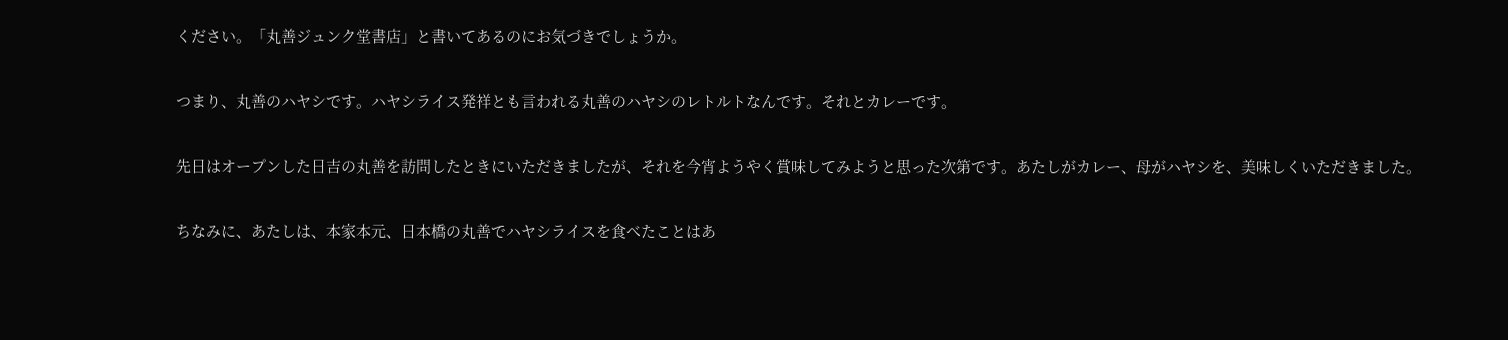ください。「丸善ジュンク堂書店」と書いてあるのにお気づきでしょうか。

つまり、丸善のハヤシです。ハヤシライス発祥とも言われる丸善のハヤシのレトルトなんです。それとカレーです。

先日はオープンした日吉の丸善を訪問したときにいただきましたが、それを今宵ようやく賞味してみようと思った次第です。あたしがカレー、母がハヤシを、美味しくいただきました。

ちなみに、あたしは、本家本元、日本橋の丸善でハヤシライスを食べたことはあ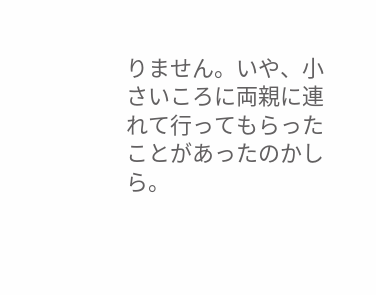りません。いや、小さいころに両親に連れて行ってもらったことがあったのかしら。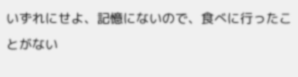いずれにせよ、記憶にないので、食べに行ったことがない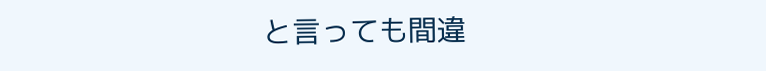と言っても間違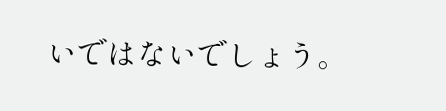いではないでしょう。